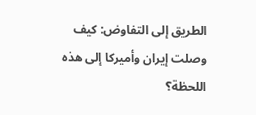الطريق إلى التفاوض: كيف وصلت إيران وأميركا إلى هذه اللحظة؟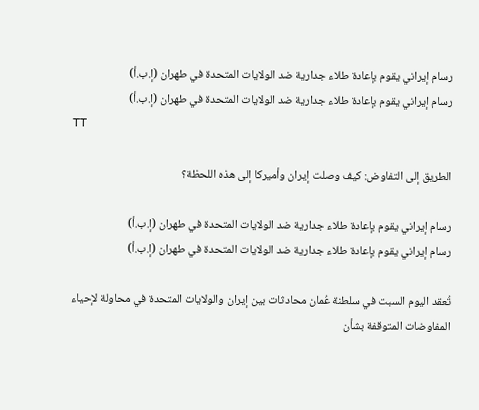رسام إيراني يقوم بإعادة طلاء جدارية ضد الولايات المتحدة في طهران (إ.ب.أ)
رسام إيراني يقوم بإعادة طلاء جدارية ضد الولايات المتحدة في طهران (إ.ب.أ)
TT

الطريق إلى التفاوض: كيف وصلت إيران وأميركا إلى هذه اللحظة؟

رسام إيراني يقوم بإعادة طلاء جدارية ضد الولايات المتحدة في طهران (إ.ب.أ)
رسام إيراني يقوم بإعادة طلاء جدارية ضد الولايات المتحدة في طهران (إ.ب.أ)

تُعقد اليوم السبت في سلطنة عُمان محادثات بين إيران والولايات المتحدة في محاولة لإحياء المفاوضات المتوقفة بشأن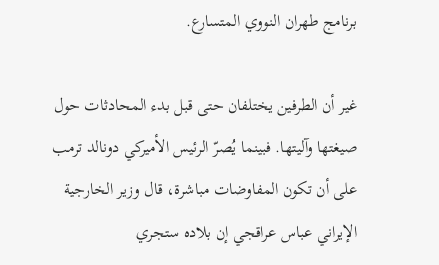برنامج طهران النووي المتسارع.

غير أن الطرفين يختلفان حتى قبل بدء المحادثات حول صيغتها وآليتها. فبينما يُصرّ الرئيس الأميركي دونالد ترمب على أن تكون المفاوضات مباشرة، قال وزير الخارجية الإيراني عباس عراقجي إن بلاده ستجري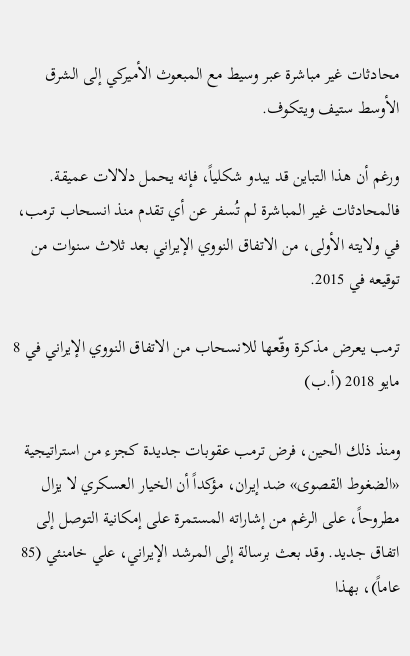محادثات غير مباشرة عبر وسيط مع المبعوث الأميركي إلى الشرق الأوسط ستيف ويتكوف.

ورغم أن هذا التباين قد يبدو شكلياً، فإنه يحمل دلالات عميقة. فالمحادثات غير المباشرة لم تُسفر عن أي تقدم منذ انسحاب ترمب، في ولايته الأولى، من الاتفاق النووي الإيراني بعد ثلاث سنوات من توقيعه في 2015.

ترمب يعرض مذكرة وقّعها للانسحاب من الاتفاق النووي الإيراني في 8 مايو 2018 (أ.ب)

ومنذ ذلك الحين، فرض ترمب عقوبات جديدة كجزء من استراتيجية «الضغوط القصوى» ضد إيران، مؤكداً أن الخيار العسكري لا يزال مطروحاً، على الرغم من إشاراته المستمرة على إمكانية التوصل إلى اتفاق جديد. وقد بعث برسالة إلى المرشد الإيراني، علي خامنئي (85 عاماً)، بهذا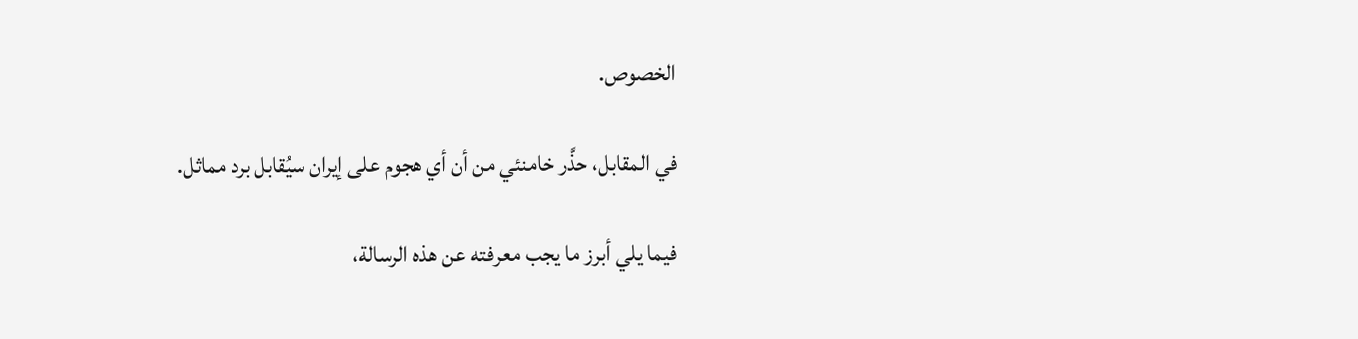الخصوص.

في المقابل، حذَّر خامنئي من أن أي هجوم على إيران سيُقابل برد مماثل.

فيما يلي أبرز ما يجب معرفته عن هذه الرسالة،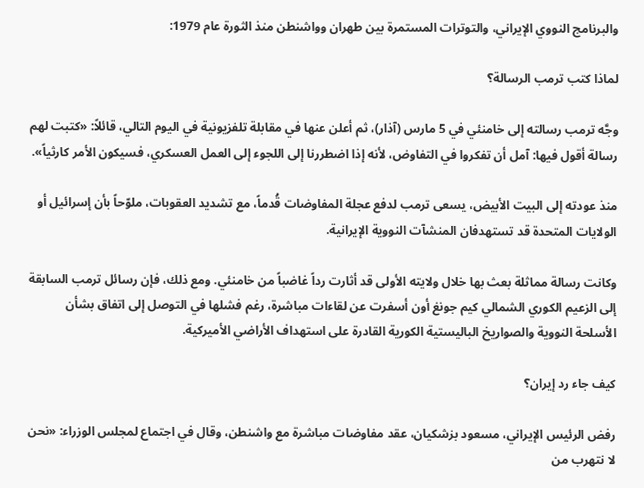والبرنامج النووي الإيراني، والتوترات المستمرة بين طهران وواشنطن منذ الثورة عام 1979:

لماذا كتب ترمب الرسالة؟

وجَّه ترمب رسالته إلى خامنئي في 5 مارس (آذار)، ثم أعلن عنها في مقابلة تلفزيونية في اليوم التالي، قائلاً: «كتبت لهم رسالة أقول فيها: آمل أن تفكروا في التفاوض، لأنه إذا اضطررنا إلى اللجوء إلى العمل العسكري، فسيكون الأمر كارثياً».

منذ عودته إلى البيت الأبيض، يسعى ترمب لدفع عجلة المفاوضات قُدماً، مع تشديد العقوبات، ملوّحاً بأن إسرائيل أو الولايات المتحدة قد تستهدفان المنشآت النووية الإيرانية.

وكانت رسالة مماثلة بعث بها خلال ولايته الأولى قد أثارت رداً غاضباً من خامنئي. ومع ذلك، فإن رسائل ترمب السابقة إلى الزعيم الكوري الشمالي كيم جونغ أون أسفرت عن لقاءات مباشرة، رغم فشلها في التوصل إلى اتفاق بشأن الأسلحة النووية والصواريخ الباليستية الكورية القادرة على استهداف الأراضي الأميركية.

كيف جاء رد إيران؟

رفض الرئيس الإيراني، مسعود بزشكيان، عقد مفاوضات مباشرة مع واشنطن، وقال في اجتماع لمجلس الوزراء: «نحن لا نتهرب من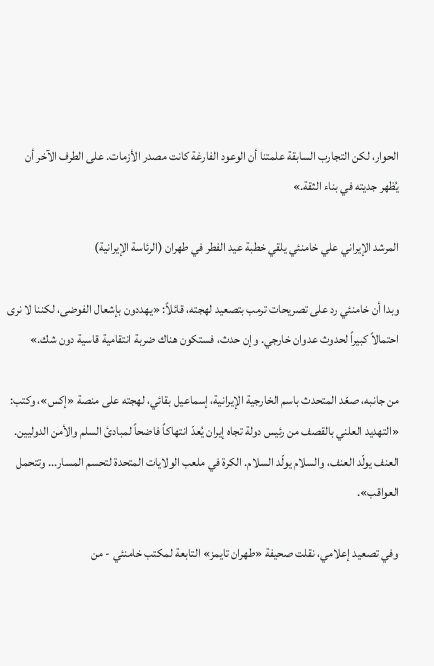الحوار، لكن التجارب السابقة علمتنا أن الوعود الفارغة كانت مصدر الأزمات. على الطرف الآخر أن يُظهر جديته في بناء الثقة.»

المرشد الإيراني علي خامنئي يلقي خطبة عيد الفطر في طهران (الرئاسة الإيرانية)

وبدا أن خامنئي رد على تصريحات ترمب بتصعيد لهجته، قائلاً: «يهددون بإشعال الفوضى، لكننا لا نرى احتمالاً كبيراً لحدوث عدوان خارجي. وإن حدث، فستكون هناك ضربة انتقامية قاسية دون شك.»

من جانبه، صعّد المتحدث باسم الخارجية الإيرانية، إسماعيل بقائي، لهجته على منصة «إكس»، وكتب: «التهديد العلني بالقصف من رئيس دولة تجاه إيران يُعدّ انتهاكاً فاضحاً لمبادئ السلم والأمن الدوليين. العنف يولّد العنف، والسلام يولّد السلام. الكرة في ملعب الولايات المتحدة لتحسم المسار... وتتحمل العواقب».

وفي تصعيد إعلامي، نقلت صحيفة «طهران تايمز» التابعة لمكتب خامنئي - من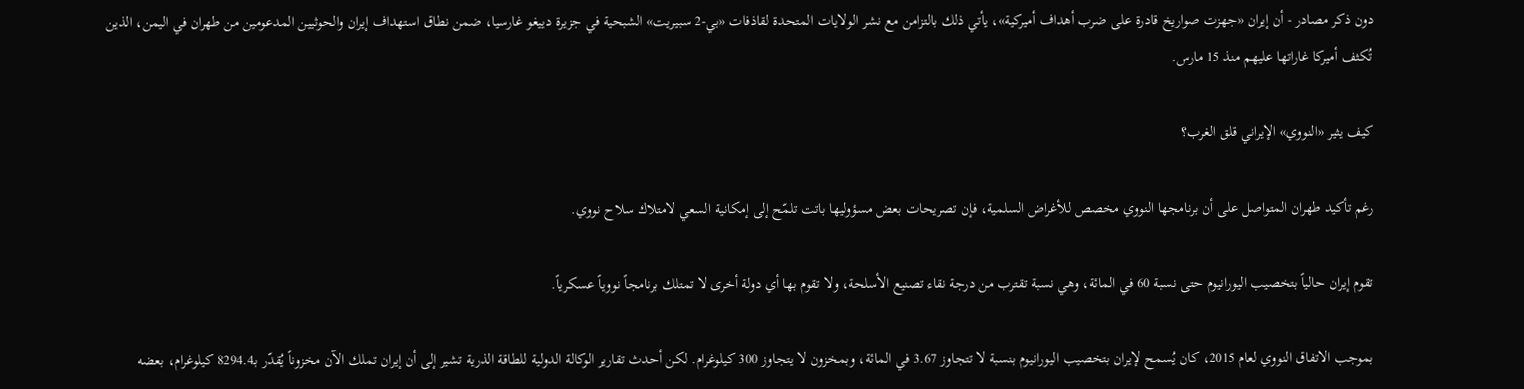دون ذكر مصادر - أن إيران «جهزت صواريخ قادرة على ضرب أهداف أميركية»، يأتي ذلك بالتزامن مع نشر الولايات المتحدة لقاذفات «بي-2 سبيريت» الشبحية في جزيرة دييغو غارسيا، ضمن نطاق استهداف إيران والحوثيين المدعومين من طهران في اليمن، الذين تُكثف أميركا غاراتها عليهم منذ 15 مارس.

كيف يثير «النووي» الإيراني قلق الغرب؟

رغم تأكيد طهران المتواصل على أن برنامجها النووي مخصص للأغراض السلمية، فإن تصريحات بعض مسؤوليها باتت تلمّح إلى إمكانية السعي لامتلاك سلاح نووي.

تقوم إيران حالياً بتخصيب اليورانيوم حتى نسبة 60 في المائة، وهي نسبة تقترب من درجة نقاء تصنيع الأسلحة، ولا تقوم بها أي دولة أخرى لا تمتلك برنامجاً نووياً عسكرياً.

بموجب الاتفاق النووي لعام 2015، كان يُسمح لإيران بتخصيب اليورانيوم بنسبة لا تتجاوز 3.67 في المائة، وبمخزون لا يتجاوز 300 كيلوغرام. لكن أحدث تقارير الوكالة الدولية للطاقة الذرية تشير إلى أن إيران تملك الآن مخزوناً يُقدّر بـ8294.4 كيلوغرام، بعضه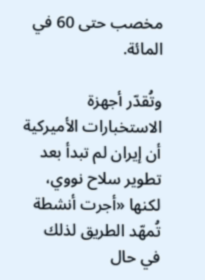مخصب حتى 60 في المائة.

وتُقدّر أجهزة الاستخبارات الأميركية أن إيران لم تبدأ بعد تطوير سلاح نووي، لكنها «أجرت أنشطة تُمهّد الطريق لذلك في حال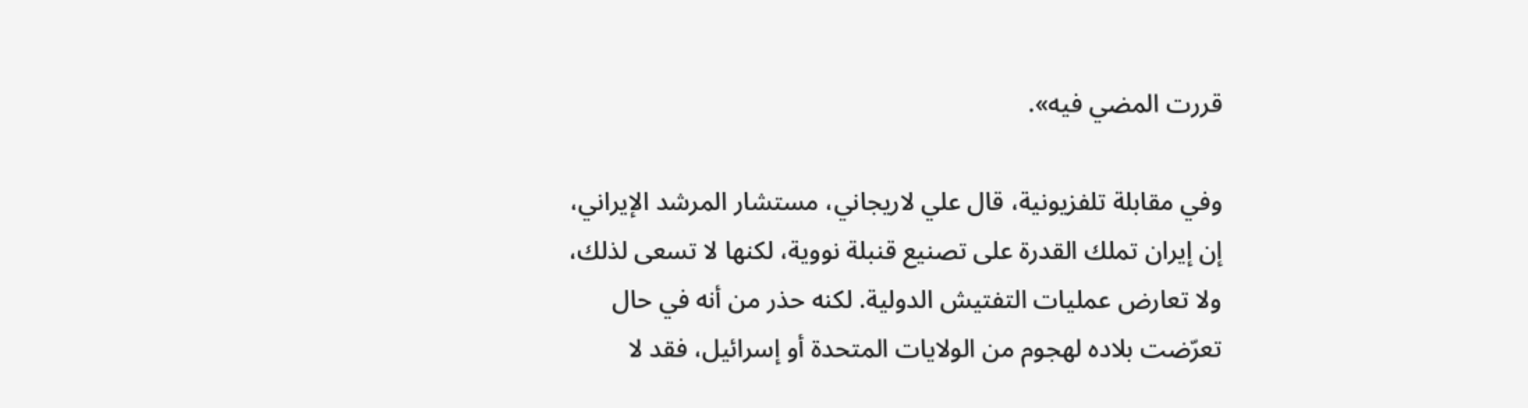قررت المضي فيه».

وفي مقابلة تلفزيونية، قال علي لاريجاني، مستشار المرشد الإيراني، إن إيران تملك القدرة على تصنيع قنبلة نووية، لكنها لا تسعى لذلك، ولا تعارض عمليات التفتيش الدولية. لكنه حذر من أنه في حال تعرّضت بلاده لهجوم من الولايات المتحدة أو إسرائيل، فقد لا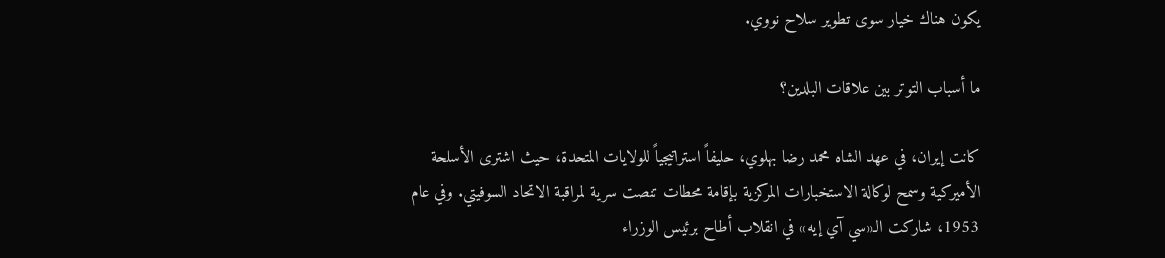يكون هناك خيار سوى تطوير سلاح نووي.

ما أسباب التوتر بين علاقات البلدين؟

كانت إيران، في عهد الشاه محمد رضا بهلوي، حليفاً استراتيجياً للولايات المتحدة، حيث اشترى الأسلحة الأميركية وسمح لوكالة الاستخبارات المركزية بإقامة محطات تنصت سرية لمراقبة الاتحاد السوفيتي. وفي عام 1953، شاركت الـ«سي آي إيه» في انقلاب أطاح برئيس الوزراء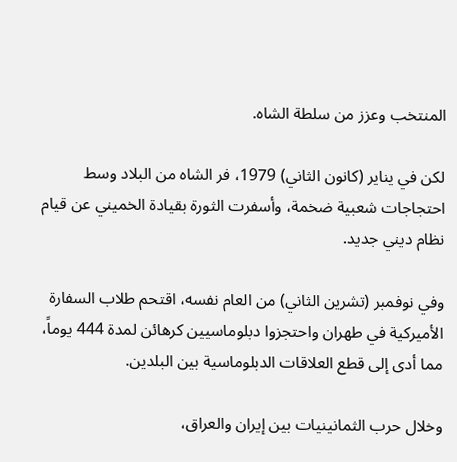المنتخب وعزز من سلطة الشاه.

لكن في يناير (كانون الثاني) 1979، فر الشاه من البلاد وسط احتجاجات شعبية ضخمة، وأسفرت الثورة بقيادة الخميني عن قيام نظام ديني جديد.

وفي نوفمبر (تشرين الثاني) من العام نفسه، اقتحم طلاب السفارة الأميركية في طهران واحتجزوا دبلوماسيين كرهائن لمدة 444 يوماً، مما أدى إلى قطع العلاقات الدبلوماسية بين البلدين.

وخلال حرب الثمانينيات بين إيران والعراق،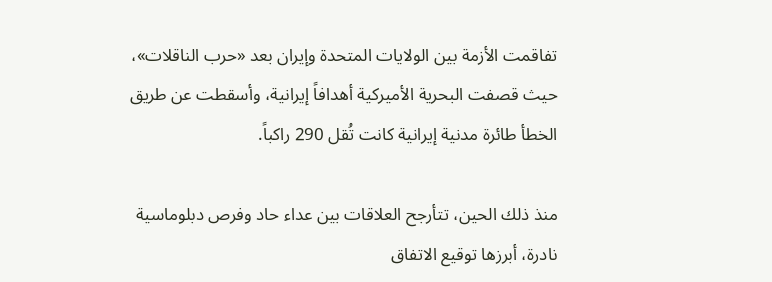تفاقمت الأزمة بين الولايات المتحدة وإيران بعد «حرب الناقلات»، حيث قصفت البحرية الأميركية أهدافاً إيرانية، وأسقطت عن طريق الخطأ طائرة مدنية إيرانية كانت تُقل 290 راكباً.

منذ ذلك الحين، تتأرجح العلاقات بين عداء حاد وفرص دبلوماسية نادرة، أبرزها توقيع الاتفاق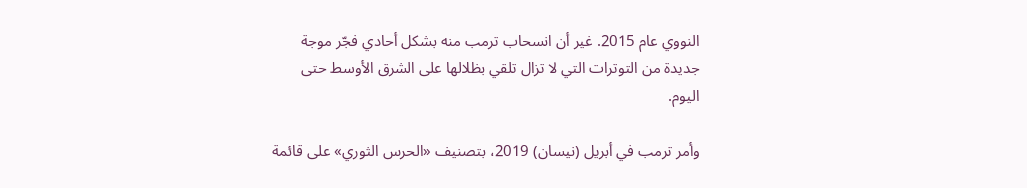النووي عام 2015. غير أن انسحاب ترمب منه بشكل أحادي فجّر موجة جديدة من التوترات التي لا تزال تلقي بظلالها على الشرق الأوسط حتى اليوم.

وأمر ترمب في أبريل (نيسان) 2019، بتصنيف «الحرس الثوري» على قائمة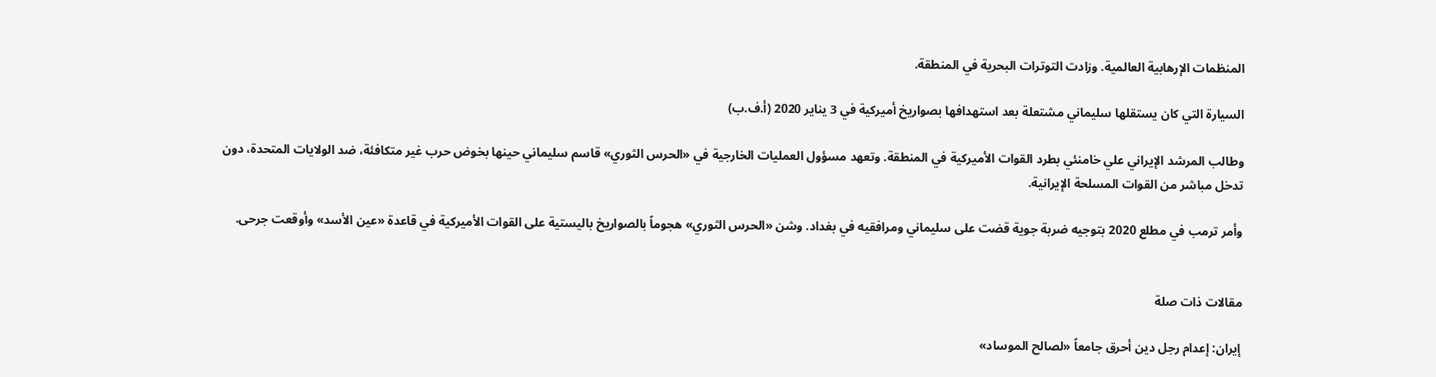المنظمات الإرهابية العالمية. وزادت التوترات البحرية في المنطقة.

السيارة التي كان يستقلها سليماني مشتعلة بعد استهدافها بصواريخ أميركية في 3 يناير 2020 (أ.ف.ب)

وطالب المرشد الإيراني علي خامنئي بطرد القوات الأميركية في المنطقة. وتعهد مسؤول العمليات الخارجية في «الحرس الثوري» قاسم سليماني حينها بخوض حرب غير متكافئة، ضد الولايات المتحدة، دون تدخل مباشر من القوات المسلحة الإيرانية.

وأمر ترمب في مطلع 2020 بتوجيه ضربة جوية قضت على سليماني ومرافقيه في بغداد. وشن «الحرس الثوري» هجوماً بالصواريخ باليستية على القوات الأميركية في قاعدة «عين الأسد» وأوقعت جرحى.


مقالات ذات صلة

إيران: إعدام رجل دين أحرق جامعاً «لصالح الموساد»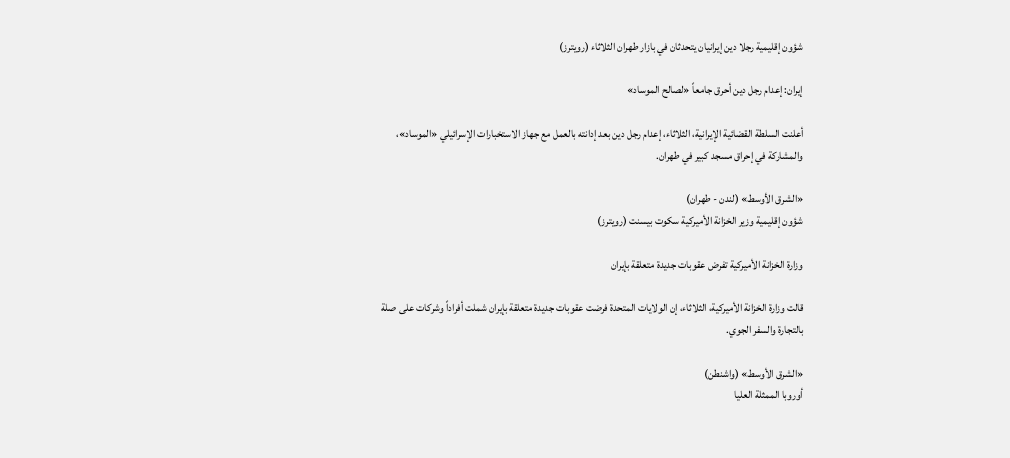شؤون إقليمية رجلا دين إيرانيان يتحدثان في بازار طهران الثلاثاء (رويترز)

إيران: إعدام رجل دين أحرق جامعاً «لصالح الموساد»

أعلنت السلطة القضائية الإيرانية، الثلاثاء، إعدام رجل دين بعد إدانته بالعمل مع جهاز الاستخبارات الإسرائيلي «الموساد»، والمشاركة في إحراق مسجد كبير في طهران.

«الشرق الأوسط» (لندن - طهران)
شؤون إقليمية وزير الخزانة ‌الأميركية سكوت بيسنت (رويترز)

وزارة الخزانة الأميركية تفرض عقوبات جديدة متعلقة بإيران

قالت وزارة الخزانة ‌الأميركية، الثلاثاء، ‌إن الولايات المتحدة فرضت عقوبات جديدة متعلقة ‌بإيران ‌شملت ‌أفراداً ‌وشركات ‌على صلة بالتجارة والسفر الجوي.

«الشرق الأوسط» (واشنطن)
أوروبا الممثلة العليا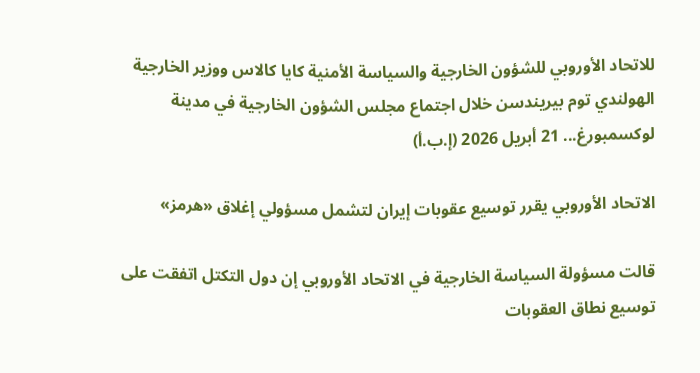للاتحاد الأوروبي للشؤون الخارجية والسياسة الأمنية كايا كالاس ووزير الخارجية الهولندي توم بيريندسن خلال اجتماع مجلس الشؤون الخارجية في مدينة لوكسمبورغ... 21 أبريل 2026 (إ.ب.أ)

الاتحاد الأوروبي يقرر توسيع عقوبات إيران لتشمل مسؤولي إغلاق «هرمز»

قالت مسؤولة السياسة الخارجية في الاتحاد الأوروبي إن دول التكتل اتفقت على توسيع نطاق العقوبات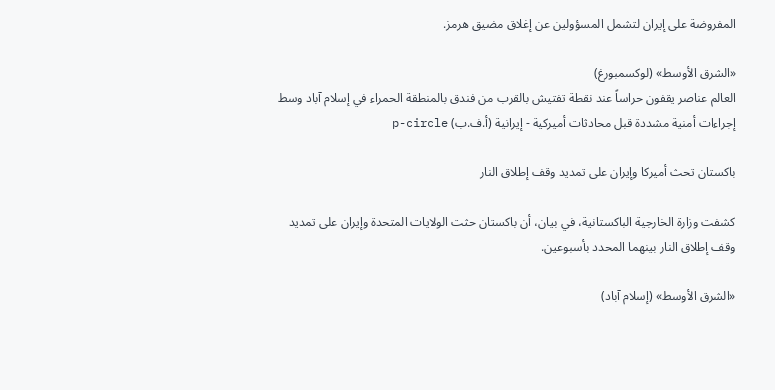المفروضة على إيران لتشمل المسؤولين عن إغلاق مضيق هرمز.

«الشرق الأوسط» (لوكسمبورغ)
العالم عناصر يقفون حراساً عند نقطة تفتيش بالقرب من فندق بالمنطقة الحمراء في إسلام آباد وسط إجراءات أمنية مشددة قبل محادثات أميركية - إيرانية (أ.ف.ب) p-circle

باكستان تحث أميركا وإيران على تمديد وقف إطلاق النار

كشفت وزارة الخارجية الباكستانية، في بيان، أن باكستان حثت الولايات المتحدة وإيران ‌على تمديد وقف ‌إطلاق النار ‌بينهما المحدد بأسبوعين.

«الشرق الأوسط» (إسلام آباد)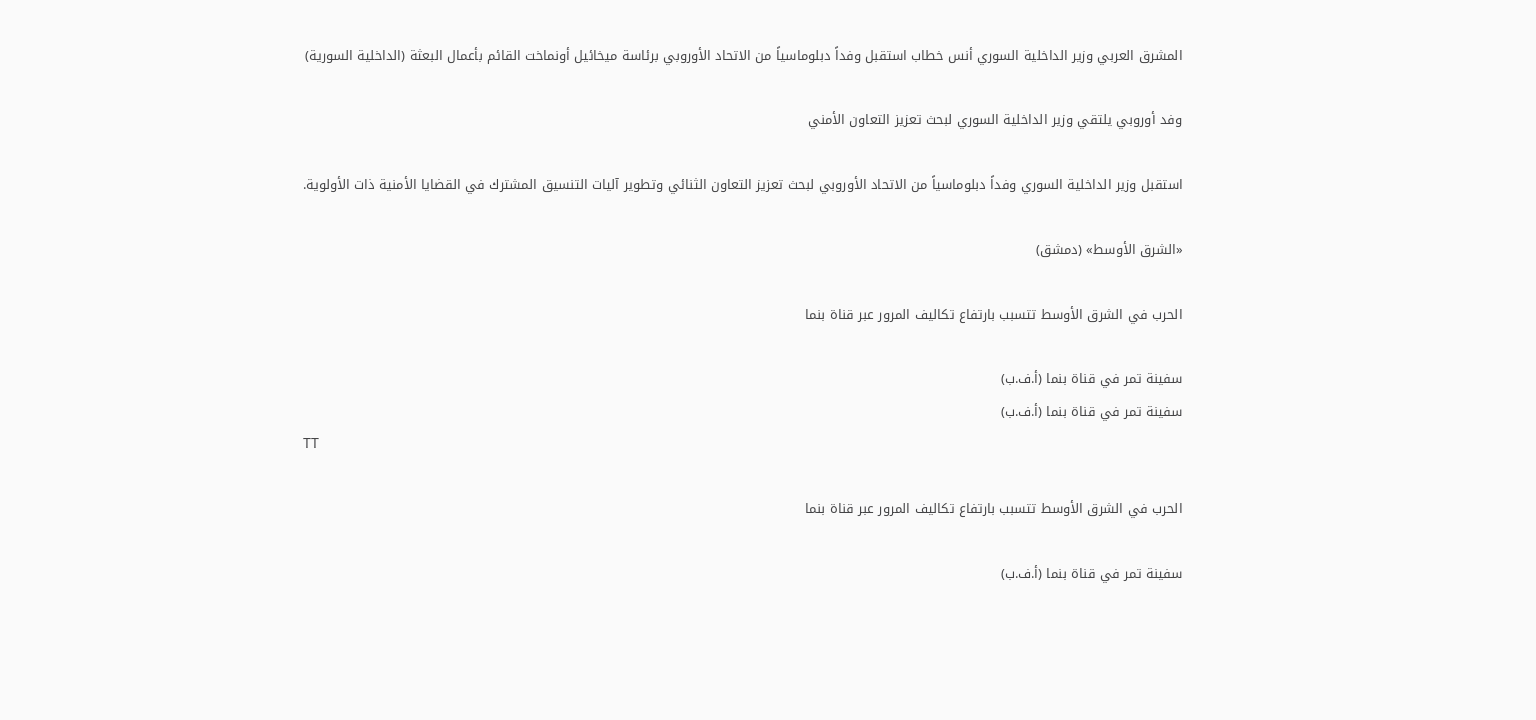المشرق العربي وزير الداخلية السوري أنس خطاب استقبل وفداً دبلوماسياً من الاتحاد الأوروبي برئاسة ميخائيل أونماخت القائم بأعمال البعثة (الداخلية السورية)

وفد أوروبي يلتقي وزير الداخلية السوري لبحث تعزيز التعاون الأمني

استقبل وزير الداخلية السوري وفداً دبلوماسياً من الاتحاد الأوروبي لبحث تعزيز التعاون الثنائي وتطوير آليات التنسيق المشترك في القضايا الأمنية ذات الأولوية.

«الشرق الأوسط» (دمشق)

الحرب في الشرق الأوسط تتسبب بارتفاع تكاليف المرور عبر قناة بنما

سفينة تمر في قناة بنما (أ.ف.ب)
سفينة تمر في قناة بنما (أ.ف.ب)
TT

الحرب في الشرق الأوسط تتسبب بارتفاع تكاليف المرور عبر قناة بنما

سفينة تمر في قناة بنما (أ.ف.ب)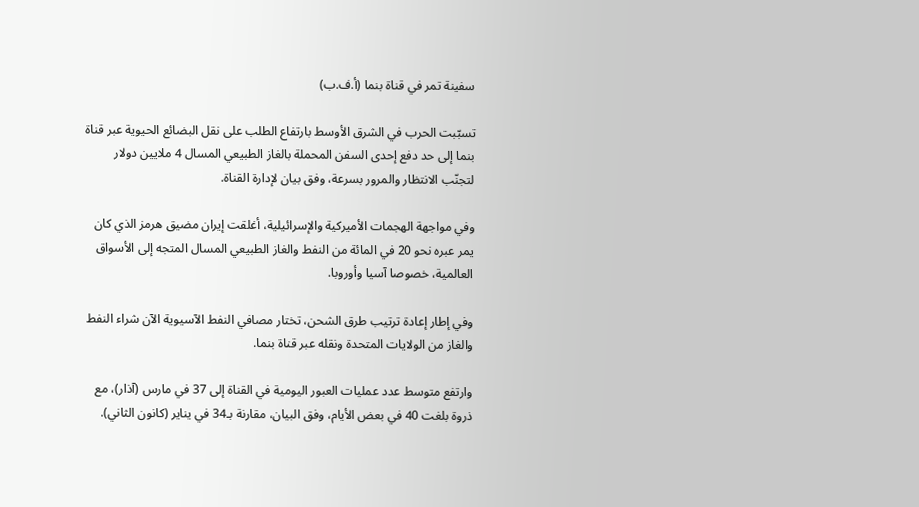سفينة تمر في قناة بنما (أ.ف.ب)

تسبّبت الحرب في الشرق الأوسط بارتفاع الطلب على نقل البضائع الحيوية عبر قناة بنما إلى حد دفع إحدى السفن المحملة بالغاز الطبيعي المسال 4 ملايين دولار لتجنّب الانتظار والمرور بسرعة، وفق بيان لإدارة القناة.

وفي مواجهة الهجمات الأميركية والإسرائيلية، أغلقت إيران مضيق هرمز الذي كان يمر عبره نحو 20 في المائة من النفط والغاز الطبيعي المسال المتجه إلى الأسواق العالمية، خصوصا آسيا وأوروبا.

وفي إطار إعادة ترتيب طرق الشحن، تختار مصافي النفط الآسيوية الآن شراء النفط والغاز من الولايات المتحدة ونقله عبر قناة بنما.

وارتفع متوسط عدد عمليات العبور اليومية في القناة إلى 37 في مارس (آذار)، مع ذروة بلغت 40 في بعض الأيام، وفق البيان، مقارنة بـ34 في يناير (كانون الثاني).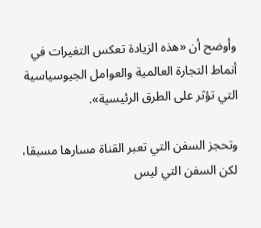وأوضح أن «هذه الزيادة تعكس التغيرات في أنماط التجارة العالمية والعوامل الجيوسياسية التي تؤثر على الطرق الرئيسية».

وتحجز السفن التي تعبر القناة مسارها مسبقا، لكن السفن التي ليس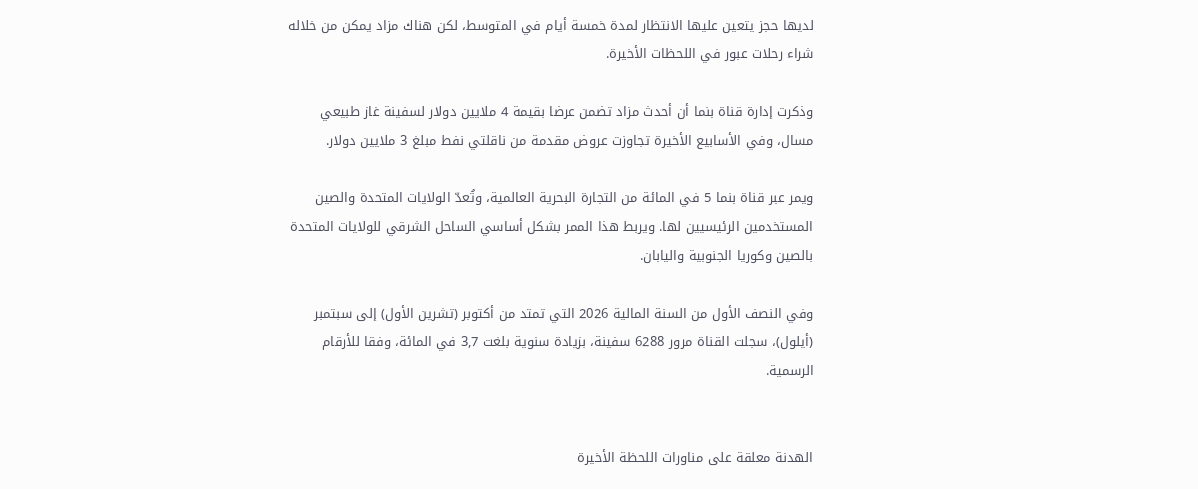لديها حجز يتعين عليها الانتظار لمدة خمسة أيام في المتوسط، لكن هناك مزاد يمكن من خلاله شراء رحلات عبور في اللحظات الأخيرة.

وذكرت إدارة قناة بنما أن أحدث مزاد تضمن عرضا بقيمة 4 ملايين دولار لسفينة غاز طبيعي مسال، وفي الأسابيع الأخيرة تجاوزت عروض مقدمة من ناقلتي نفط مبلغ 3 ملايين دولار.

ويمر عبر قناة بنما 5 في المائة من التجارة البحرية العالمية، وتُعدّ الولايات المتحدة والصين المستخدمين الرئيسيين لها. ويربط هذا الممر بشكل أساسي الساحل الشرقي للولايات المتحدة بالصين وكوريا الجنوبية واليابان.

وفي النصف الأول من السنة المالية 2026 التي تمتد من أكتوبر (تشرين الأول) إلى سبتمبر (أيلول)، سجلت القناة مرور 6288 سفينة، بزيادة سنوية بلغت 3,7 في المائة، وفقا للأرقام الرسمية.


الهدنة معلقة على مناورات اللحظة الأخيرة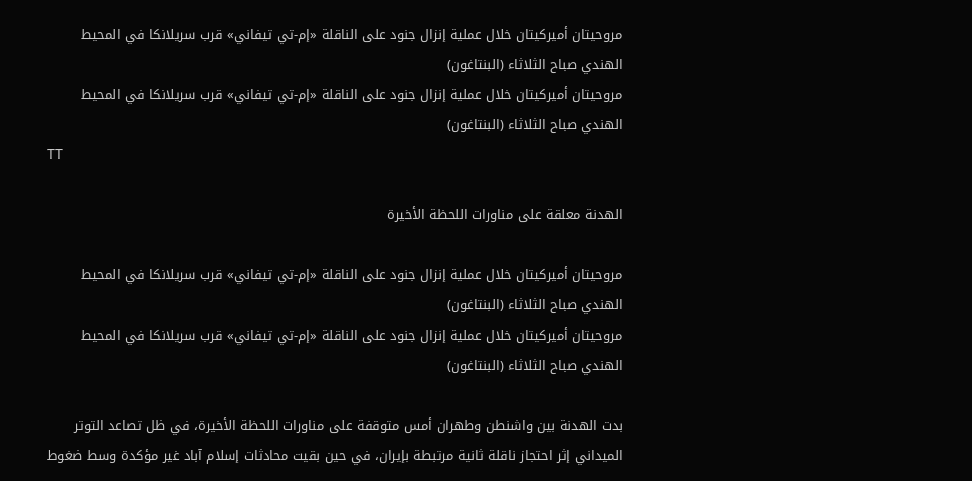مروحيتان أميركيتان خلال عملية إنزال جنود على الناقلة «إم-تي تيفاني» قرب سريلانكا في المحيط الهندي صباح الثلاثاء (البنتاغون)
مروحيتان أميركيتان خلال عملية إنزال جنود على الناقلة «إم-تي تيفاني» قرب سريلانكا في المحيط الهندي صباح الثلاثاء (البنتاغون)
TT

الهدنة معلقة على مناورات اللحظة الأخيرة

مروحيتان أميركيتان خلال عملية إنزال جنود على الناقلة «إم-تي تيفاني» قرب سريلانكا في المحيط الهندي صباح الثلاثاء (البنتاغون)
مروحيتان أميركيتان خلال عملية إنزال جنود على الناقلة «إم-تي تيفاني» قرب سريلانكا في المحيط الهندي صباح الثلاثاء (البنتاغون)

بدت الهدنة بين واشنطن وطهران أمس متوقفة على مناورات اللحظة الأخيرة، في ظل تصاعد التوتر الميداني إثر احتجاز ناقلة ثانية مرتبطة بإيران، في حين بقيت محادثات إسلام آباد غير مؤكدة وسط ضغوط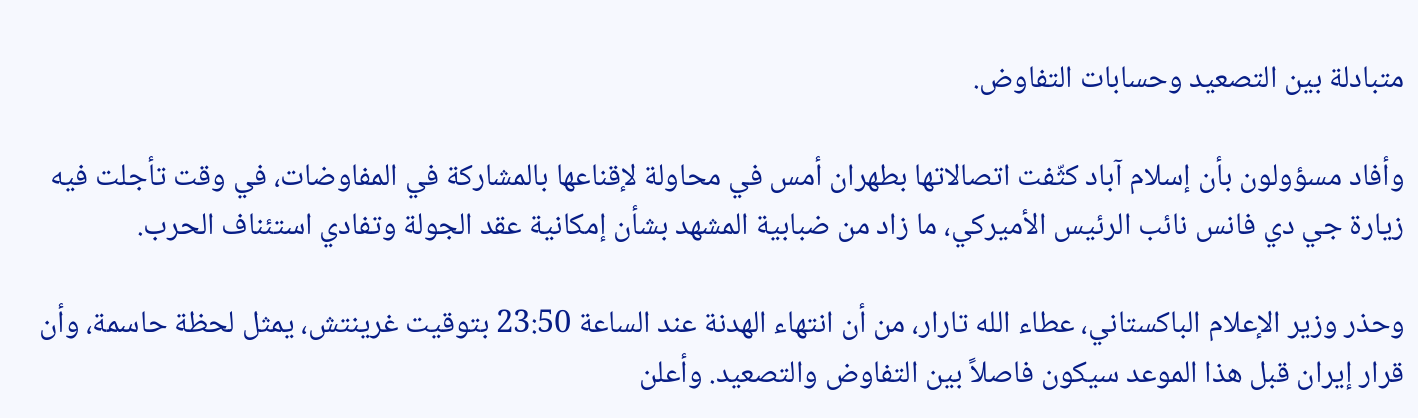متبادلة بين التصعيد وحسابات التفاوض.

وأفاد مسؤولون بأن إسلام آباد كثّفت اتصالاتها بطهران أمس في محاولة لإقناعها بالمشاركة في المفاوضات، في وقت تأجلت فيه زيارة جي دي فانس نائب الرئيس الأميركي، ما زاد من ضبابية المشهد بشأن إمكانية عقد الجولة وتفادي استئناف الحرب.

وحذر وزير الإعلام الباكستاني، عطاء الله تارار، من أن انتهاء الهدنة عند الساعة 23:50 بتوقيت غرينتش، يمثل لحظة حاسمة، وأن قرار إيران قبل هذا الموعد سيكون فاصلاً بين التفاوض والتصعيد. وأعلن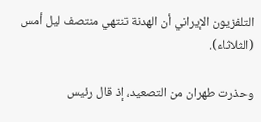التلفزيون الإيراني أن الهدنة تنتهي منتصف ليل أمس (الثلاثاء).

وحذرت طهران من التصعيد، إذ قال رئيس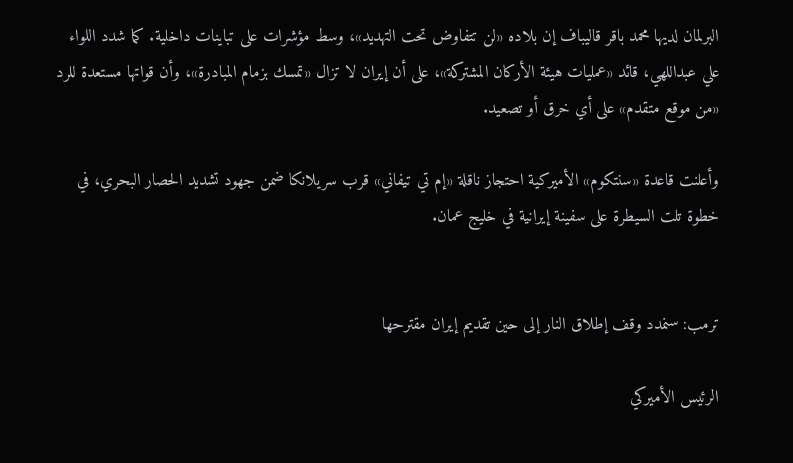البرلمان لديها محمد باقر قاليباف إن بلاده «لن تتفاوض تحت التهديد»، وسط مؤشرات على تباينات داخلية. كما شدد اللواء علي عبداللهي، قائد «عمليات هيئة الأركان المشتركة»، على أن إيران لا تزال «تمسك بزمام المبادرة»، وأن قواتها مستعدة للرد «من موقع متقدم» على أي خرق أو تصعيد.

وأعلنت قاعدة «سنتكوم» الأميركية احتجاز ناقلة «إم تي تيفاني» قرب سريلانكا ضمن جهود تشديد الحصار البحري، في خطوة تلت السيطرة على سفينة إيرانية في خليج عمان.


ترمب: سنمدد وقف إطلاق النار إلى حين تقديم إيران مقترحها

الرئيس الأميركي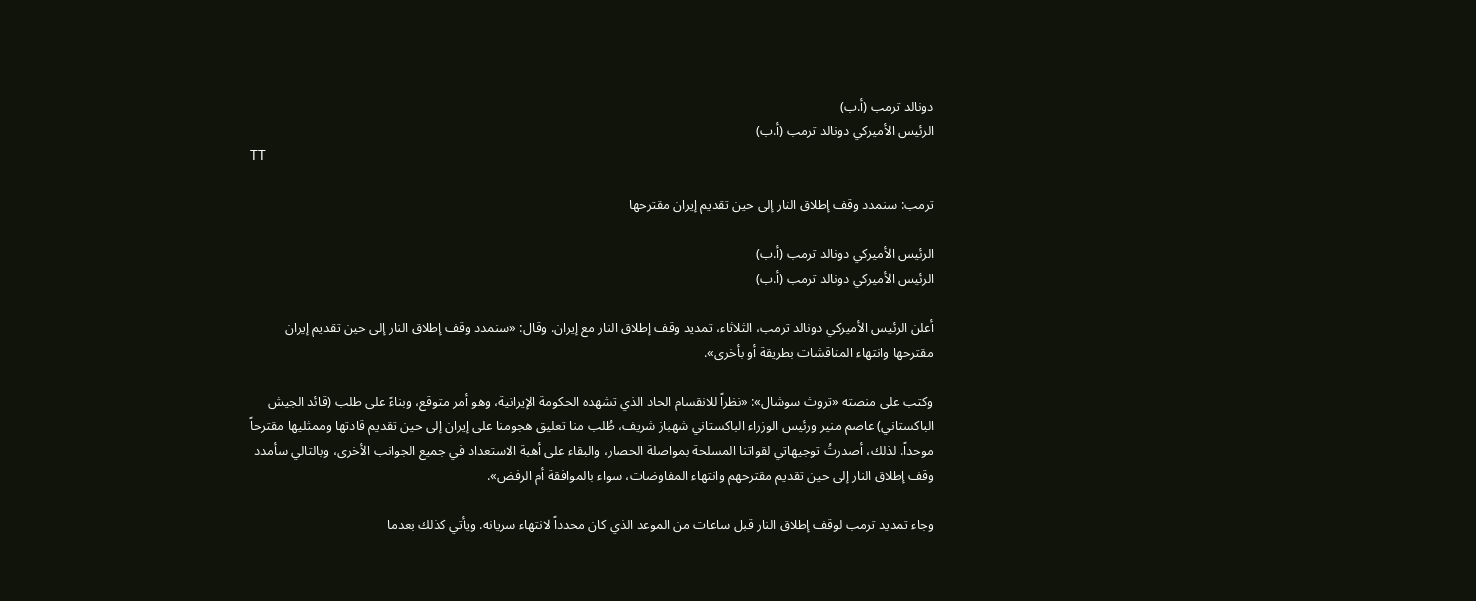دونالد ترمب (أ.ب)
الرئيس الأميركي دونالد ترمب (أ.ب)
TT

ترمب: سنمدد وقف إطلاق النار إلى حين تقديم إيران مقترحها

الرئيس الأميركي دونالد ترمب (أ.ب)
الرئيس الأميركي دونالد ترمب (أ.ب)

أعلن الرئيس الأميركي دونالد ترمب، الثلاثاء، تمديد وقف إطلاق النار مع إيران. وقال: «سنمدد وقف إطلاق النار إلى حين تقديم إيران مقترحها وانتهاء المناقشات بطريقة أو بأخرى».

وكتب على منصته «تروث سوشال»: «نظراً للانقسام الحاد الذي تشهده الحكومة الإيرانية، وهو أمر متوقع، وبناءً على طلب (قائد الجيش الباكستاني) عاصم منير ورئيس الوزراء الباكستاني شهباز شريف، طُلب منا تعليق هجومنا على إيران إلى حين تقديم قادتها وممثليها مقترحاً موحداً. لذلك، أصدرتُ توجيهاتي لقواتنا المسلحة بمواصلة الحصار، والبقاء على أهبة الاستعداد في جميع الجوانب الأخرى، وبالتالي سأمدد وقف إطلاق النار إلى حين تقديم مقترحهم وانتهاء المفاوضات، سواء بالموافقة أم الرفض».

وجاء تمديد ترمب لوقف إطلاق النار قبل ساعات من الموعد الذي كان محدداً لانتهاء سريانه. ويأتي كذلك بعدما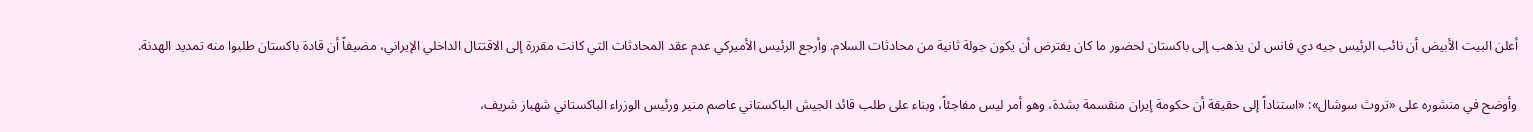أعلن البيت الأبيض أن نائب الرئيس جيه دي فانس لن يذهب إلى باكستان لحضور ما كان يفترض أن يكون جولة ثانية من محادثات السلام. وأرجع الرئيس الأميركي عدم عقد المحادثات التي كانت مقررة إلى الاقتتال الداخلي الإيراني، مضيفاً أن قادة باكستان طلبوا منه تمديد الهدنة.

وأوضح في منشوره على «تروث سوشال»: «استناداً إلى حقيقة أن حكومة إيران منقسمة بشدة، وهو أمر ليس مفاجئاً، وبناء على طلب قائد الجيش الباكستاني عاصم منير ورئيس الوزراء الباكستاني شهباز شريف،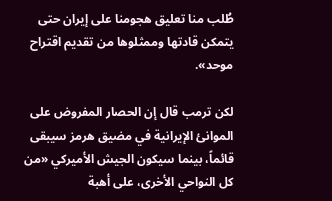طُلب منا تعليق هجومنا على إيران حتى يتمكن قادتها وممثلوها من تقديم اقتراح موحد».

لكن ترمب قال إن الحصار المفروض على الموانئ الإيرانية في مضيق هرمز سيبقى قائماً، بينما سيكون الجيش الأميركي «من كل النواحي الأخرى، على أهبة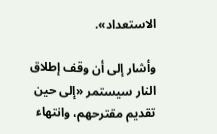الاستعداد».

وأشار إلى أن وقف إطلاق النار سيستمر «إلى حين تقديم مقترحهم، وانتهاء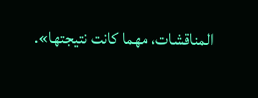المناقشات، مهما كانت نتيجتها».